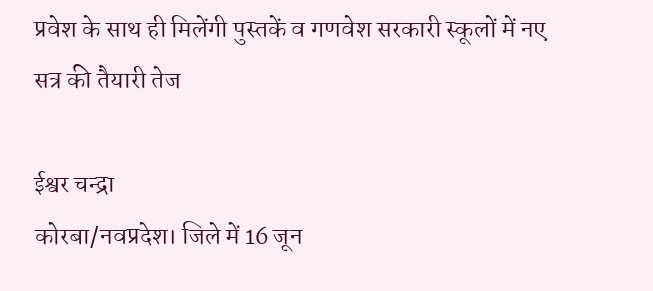प्रवेश के साथ ही मिलेंगी पुस्तकें व गणवेश सरकारी स्कूलों में नए सत्र की तैयारी तेज

ईश्वर चन्द्रा
कोरबा/नवप्रदेश। जिले में 16 जून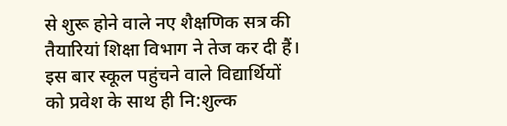से शुरू होने वाले नए शैक्षणिक सत्र की तैयारियां शिक्षा विभाग ने तेज कर दी हैं। इस बार स्कूल पहुंचने वाले विद्यार्थियों को प्रवेश के साथ ही नि:शुल्क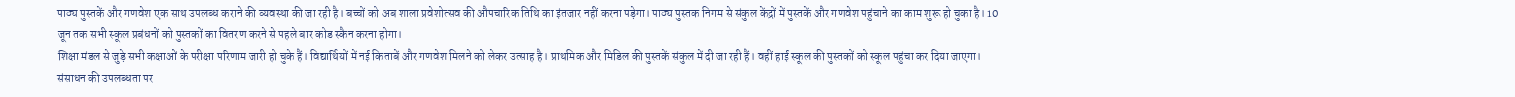पाठ्य पुस्तकें और गणवेश एक साथ उपलब्ध कराने की व्यवस्था की जा रही है। बच्चों को अब शाला प्रवेशोत्सव की औपचारिक तिथि का इंतजार नहीं करना पड़ेगा। पाठ्य पुस्तक निगम से संकुल केंद्रों में पुस्तकें और गणवेश पहुंचाने का काम शुरू हो चुका है। 10 जून तक सभी स्कूल प्रबंधनों को पुस्तकों का वितरण करने से पहले बार कोड स्कैन करना होगा।
शिक्षा मंडल से जुड़े सभी कक्षाओं के परीक्षा परिणाम जारी हो चुके हैं। विद्यार्थियों में नई किताबें और गणवेश मिलने को लेकर उत्साह है। प्राथमिक और मिडिल की पुस्तकें संकुल में दी जा रही हैं। वहीं हाई स्कूल की पुस्तकों को स्कूल पहुंचा कर दिया जाएगा।
संसाधन की उपलब्धता पर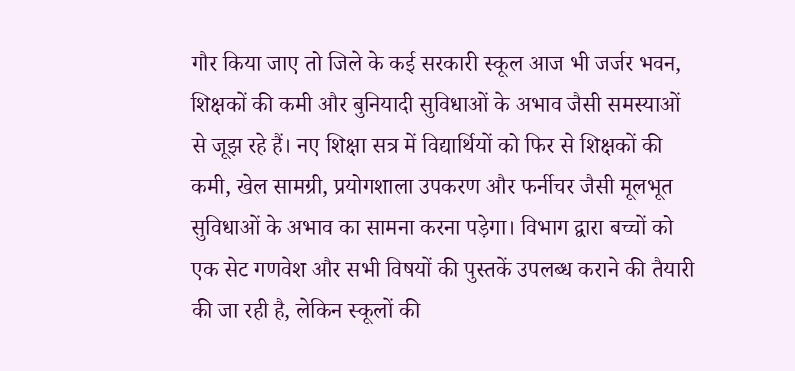गौर किया जाए तो जिले के कई सरकारी स्कूल आज भी जर्जर भवन, शिक्षकों की कमी और बुनियादी सुविधाओं के अभाव जैसी समस्याओं से जूझ रहे हैं। नए शिक्षा सत्र में विद्यार्थियों को फिर से शिक्षकों की कमी, खेल सामग्री, प्रयोगशाला उपकरण और फर्नीचर जैसी मूलभूत सुविधाओं के अभाव का सामना करना पड़ेगा। विभाग द्वारा बच्चों को एक सेट गणवेश और सभी विषयों की पुस्तकें उपलब्ध कराने की तैयारी की जा रही है, लेकिन स्कूलों की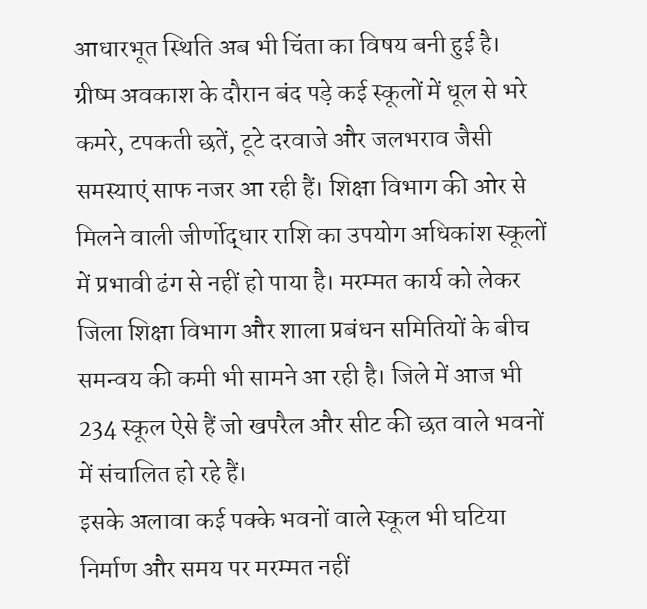आधारभूत स्थिति अब भी चिंता का विषय बनी हुई है।
ग्रीष्म अवकाश के दौरान बंद पड़े कई स्कूलों में धूल से भरे कमरे, टपकती छतें, टूटे दरवाजे और जलभराव जैसी समस्याएं साफ नजर आ रही हैं। शिक्षा विभाग की ओर से मिलने वाली जीर्णोद्धार राशि का उपयोग अधिकांश स्कूलों में प्रभावी ढंग से नहीं हो पाया है। मरम्मत कार्य को लेकर जिला शिक्षा विभाग और शाला प्रबंधन समितियों के बीच समन्वय की कमी भी सामने आ रही है। जिले में आज भी 234 स्कूल ऐसे हैं जो खपरैल और सीट की छत वाले भवनों में संचालित हो रहे हैं।
इसके अलावा कई पक्के भवनों वाले स्कूल भी घटिया निर्माण और समय पर मरम्मत नहीं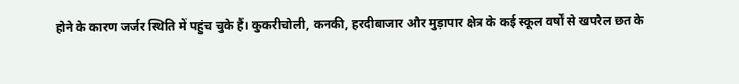होने के कारण जर्जर स्थिति में पहुंच चुके हैं। कुकरीचोली, कनकी, हरदीबाजार और मुड़ापार क्षेत्र के कई स्कूल वर्षों से खपरैल छत के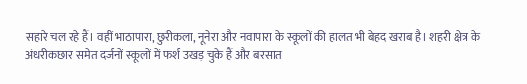सहारे चल रहे हैं। वहीं भाठापारा, छुरीकला, नूनेरा और नवापारा के स्कूलों की हालत भी बेहद खराब है। शहरी क्षेत्र के अंधरीकछार समेत दर्जनों स्कूलों में फर्श उखड़ चुके हैं और बरसात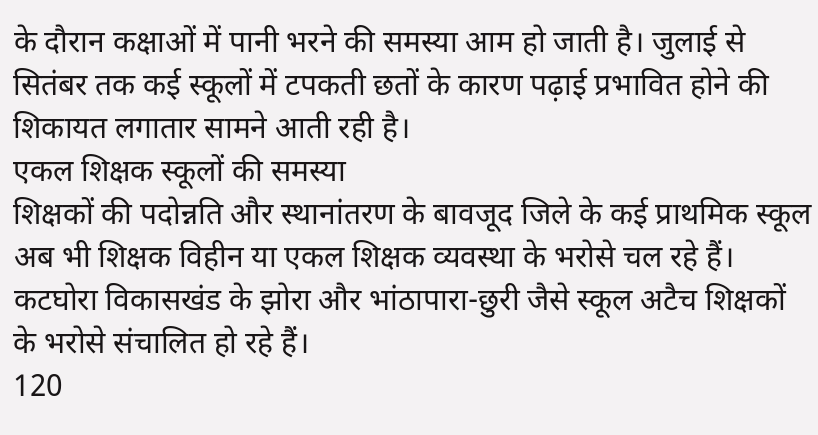के दौरान कक्षाओं में पानी भरने की समस्या आम हो जाती है। जुलाई से सितंबर तक कई स्कूलों में टपकती छतों के कारण पढ़ाई प्रभावित होने की शिकायत लगातार सामने आती रही है।
एकल शिक्षक स्कूलों की समस्या
शिक्षकों की पदोन्नति और स्थानांतरण के बावजूद जिले के कई प्राथमिक स्कूल अब भी शिक्षक विहीन या एकल शिक्षक व्यवस्था के भरोसे चल रहे हैं। कटघोरा विकासखंड के झोरा और भांठापारा-छुरी जैसे स्कूल अटैच शिक्षकों के भरोसे संचालित हो रहे हैं।
120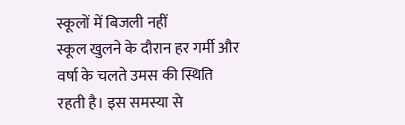स्कूलों में बिजली नहीं
स्कूल खुलने के दौरान हर गर्मी और वर्षा के चलते उमस की स्थिति रहती है। इस समस्या से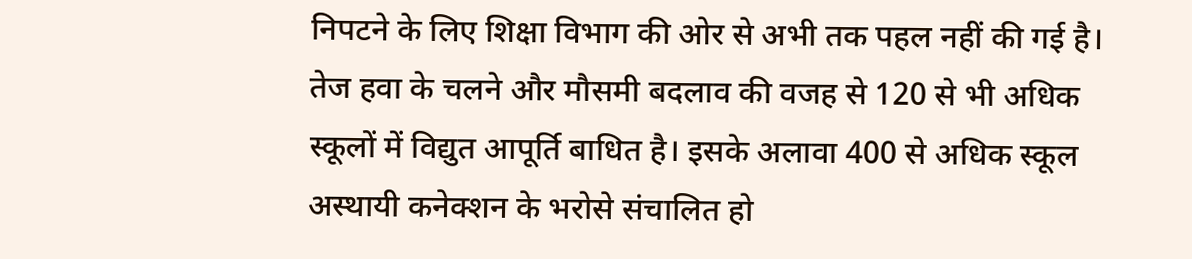निपटने के लिए शिक्षा विभाग की ओर से अभी तक पहल नहीं की गई है। तेज हवा के चलने और मौसमी बदलाव की वजह से 120 से भी अधिक स्कूलों में विद्युत आपूर्ति बाधित है। इसके अलावा 400 से अधिक स्कूल अस्थायी कनेक्शन के भरोसे संचालित हो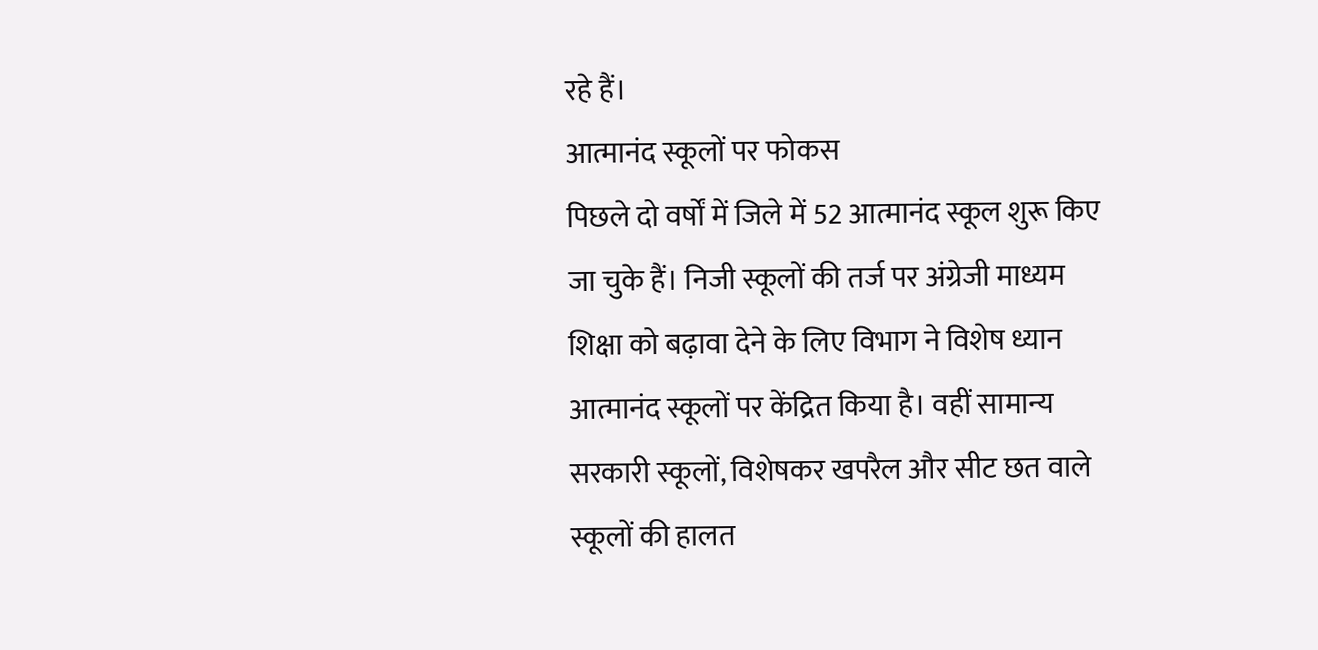रहे हैं।
आत्मानंद स्कूलों पर फोकस
पिछले दो वर्षों में जिले में 52 आत्मानंद स्कूल शुरू किए जा चुके हैं। निजी स्कूलों की तर्ज पर अंग्रेजी माध्यम शिक्षा को बढ़ावा देने के लिए विभाग ने विशेष ध्यान आत्मानंद स्कूलों पर केंद्रित किया है। वहीं सामान्य सरकारी स्कूलों, विशेषकर खपरैल और सीट छत वाले स्कूलों की हालत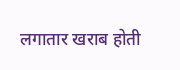लगातार खराब होती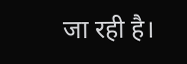जा रही है।